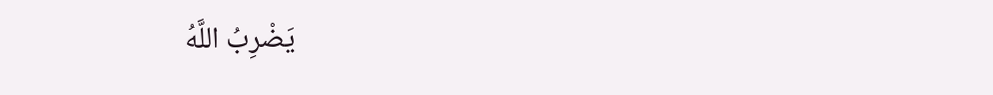يَضْرِبُ اللَّهُ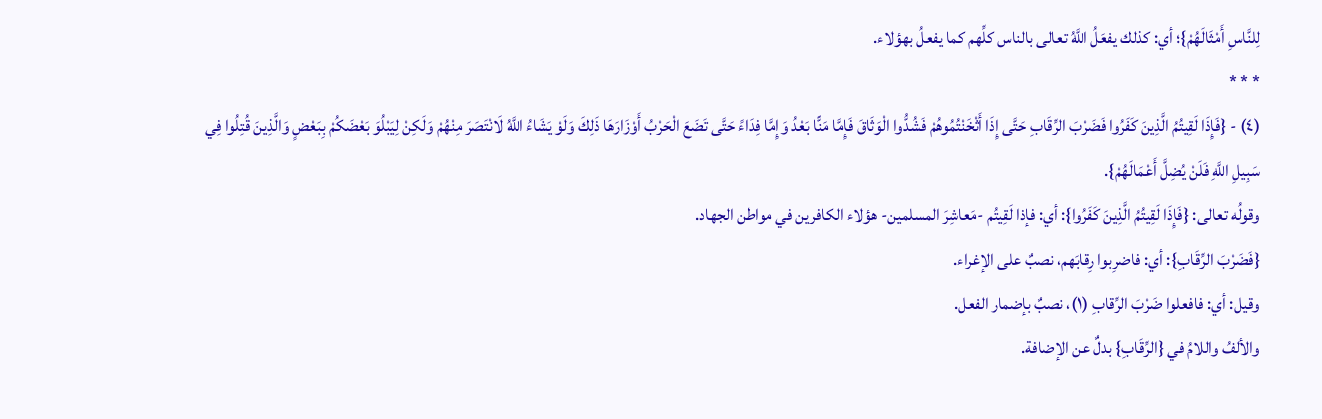لِلنَّاسِ أَمْثَالَهُمْ}؛ أي: كذلك يفعَلُ اللَّهُ تعالى بالناس كلِّهم كما يفعلُ بهؤلاء.
* * *
(٤) - {فَإِذَا لَقِيتُمُ الَّذِينَ كَفَرُوا فَضَرْبَ الرِّقَابِ حَتَّى إِذَا أَثْخَنْتُمُوهُمْ فَشُدُّوا الْوَثَاقَ فَإِمَّا مَنًّا بَعْدُ وَإِمَّا فِدَاءً حَتَّى تَضَعَ الْحَرْبُ أَوْزَارَهَا ذَلِكَ وَلَوْ يَشَاءُ اللَّهُ لَانْتَصَرَ مِنْهُمْ وَلَكِنْ لِيَبْلُوَ بَعْضَكُمْ بِبَعْضٍ وَالَّذِينَ قُتِلُوا فِي سَبِيلِ اللَّهِ فَلَنْ يُضِلَّ أَعْمَالَهُمْ}.
وقولُه تعالى: {فَإِذَا لَقِيتُمُ الَّذِينَ كَفَرُوا}: أي: فإذا لَقِيتُم -مَعاشِرَ المسلمين- هؤلاء الكافرين في مواطن الجهاد.
{فَضَرْبَ الرِّقَابِ}: أي: فاضرِبوا رِقابَهم، نصبٌ على الإغراء.
وقيل: أي: فافعلوا ضَرْبَ الرِّقابِ (١)، نصبٌ بإضمار الفعل.
والألفُ واللامُ في {الرِّقَابِ} بدلٌ عن الإضافة.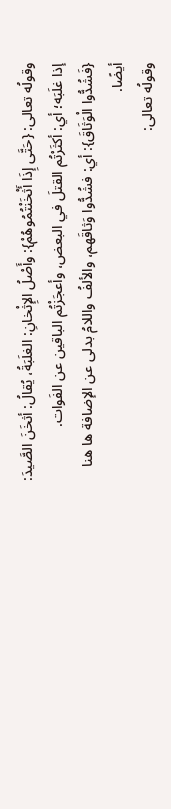وقولُه تعالى: {حَتَّى إِذَا أَثْخَنْتُمُوهُمْ}: وأَصْلُ الإِثْخانِ: الغلَبَةُ، يُقالُ: أثخَنَ الصَّيدَ: إذا غلَبَه؛ أي: أكثَرْتُم القتلَ في البعض، وأعجَزْتُم الباقين عن الفَوات.
{فَشُدُّوا الْوَثَاقَ}: أي: فشُدُّوا وَثاقَهم، والألفُ واللامُ بدلى عن الإضافة ها هنا أيضًا.
وقولُه تعالى: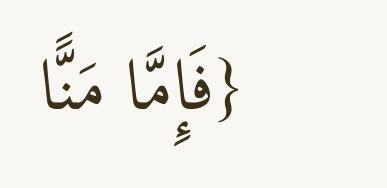{فَإِمَّا مَنًّا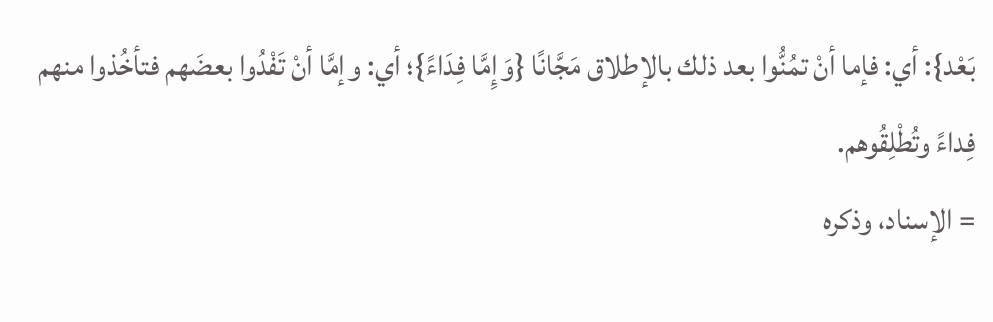بَعْد}: أي: فإما أنْ تمُنُّوا بعد ذلك بالإطلاق مَجَّانًا {وَإِمَّا فِدَاءً}؛ أي: وإمَّا أنْ تَفْدُوا بعضَهم فتأخُذوا منهم فِداءً وتُطْلِقُوهم.
= الإسناد، وذكره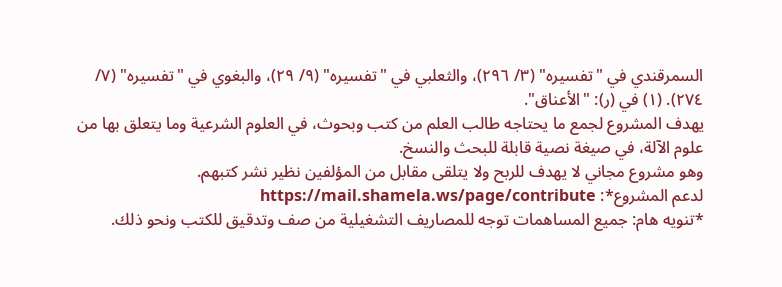السمرقندي في "تفسيره" (٣/ ٢٩٦)، والثعلبي في "تفسيره" (٩/ ٢٩)، والبغوي في "تفسيره" (٧/ ٢٧٤). (١) في (ر): "الأعناق".
يهدف المشروع لجمع ما يحتاجه طالب العلم من كتب وبحوث، في العلوم الشرعية وما يتعلق بها من علوم الآلة، في صيغة نصية قابلة للبحث والنسخ.
وهو مشروع مجاني لا يهدف للربح ولا يتلقى مقابل من المؤلفين نظير نشر كتبهم.
لدعم المشروع*: https://mail.shamela.ws/page/contribute
*تنويه هام: جميع المساهمات توجه للمصاريف التشغيلية من صف وتدقيق للكتب ونحو ذلك.